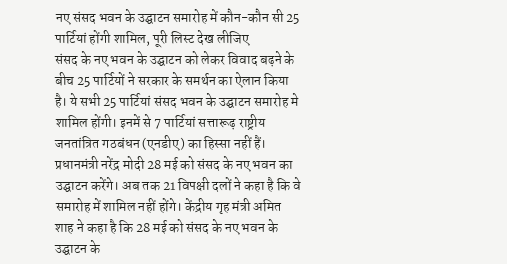नए संसद भवन के उद्घाटन समारोह में कौन-कौन सी 25 पार्टियां होंगी शामिल, पूरी लिस्ट देख लीजिए
संसद के नए भवन के उद्घाटन को लेकर विवाद बढ़ने के बीच 25 पार्टियों ने सरकार के समर्थन का ऐलान किया है। ये सभी 25 पार्टियां संसद भवन के उद्घाटन समारोह मे शामिल होंगी। इनमें से 7 पार्टियां सत्तारूढ़ राष्ट्रीय जनतांत्रित गठबंधन (एनडीए) का हिस्सा नहीं हैं। प्रधानमंत्री नरेंद्र मोदी 28 मई को संसद के नए भवन का उद्घाटन करेंगे। अब तक 21 विपक्षी दलों ने कहा है कि वे समारोह में शामिल नहीं होंगे। केंद्रीय गृह मंत्री अमित शाह ने कहा है कि 28 मई को संसद के नए भवन के उद्घाटन के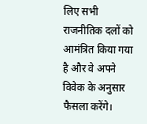लिए सभी राजनीतिक दलों को आमंत्रित किया गया है और वे अपने विवेक के अनुसार फैसला करेंगे।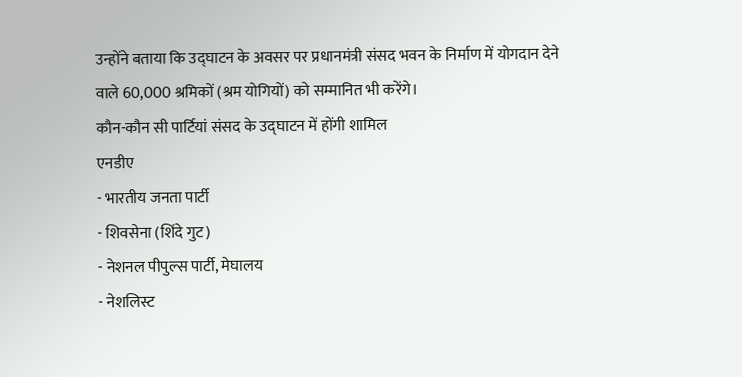उन्होंने बताया कि उद्घाटन के अवसर पर प्रधानमंत्री संसद भवन के निर्माण में योगदान देने वाले 60,000 श्रमिकों (श्रम योगियों) को सम्मानित भी करेंगे।
कौन-कौन सी पार्टियां संसद के उद्घाटन में होंगी शामिल
एनडीए
- भारतीय जनता पार्टी
- शिवसेना (शिंदे गुट)
- नेशनल पीपुल्स पार्टी, मेघालय
- नेशलिस्ट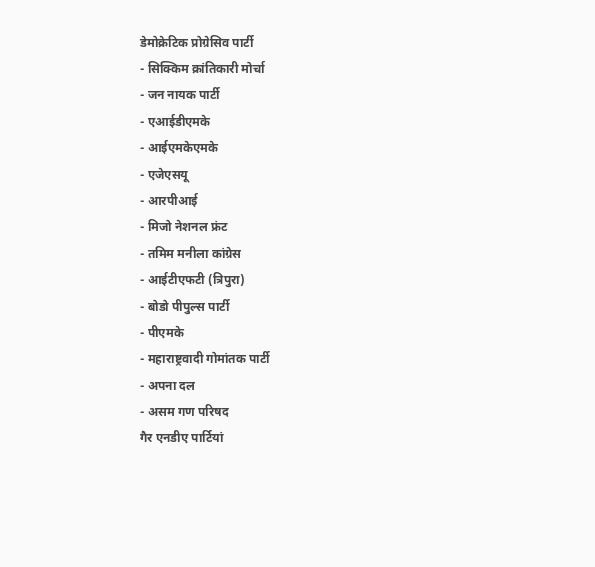डेमोक्रेटिक प्रोग्रेसिव पार्टी
- सिक्किम क्रांतिकारी मोर्चा
- जन नायक पार्टी
- एआईडीएमके
- आईएमकेएमके
- एजेएसयू
- आरपीआई
- मिजो नेशनल फ्रंट
- तमिम मनीला कांग्रेस
- आईटीएफटी (त्रिपुरा)
- बोडो पीपुल्स पार्टी
- पीएमके
- महाराष्ट्रवादी गोमांतक पार्टी
- अपना दल
- असम गण परिषद
गैर एनडीए पार्टियां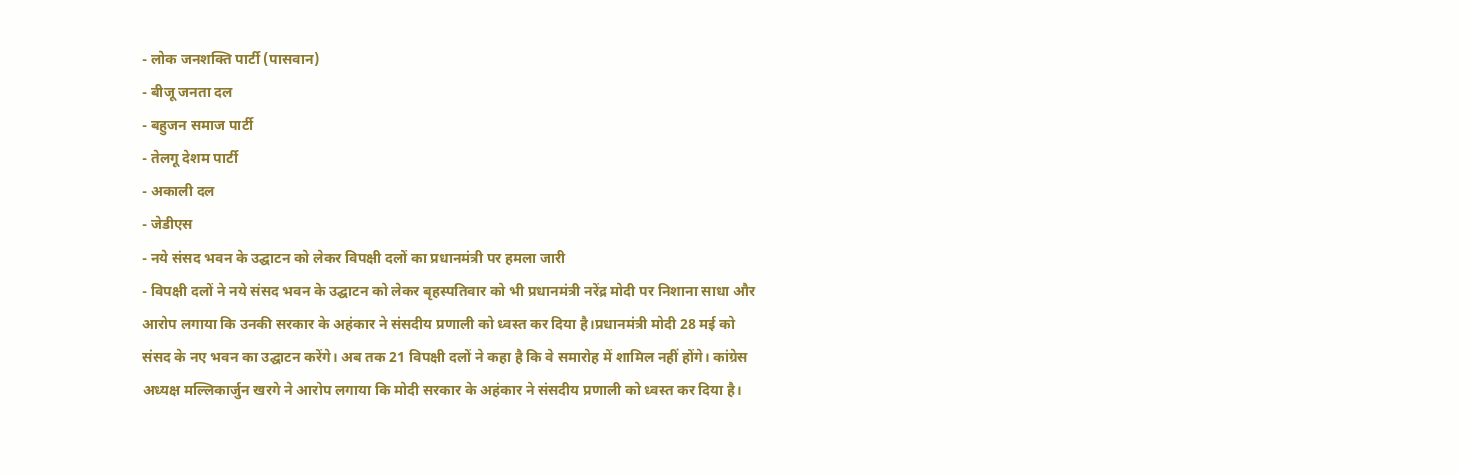- लोक जनशक्ति पार्टी (पासवान)
- बीजू जनता दल
- बहुजन समाज पार्टी
- तेलगू देशम पार्टी
- अकाली दल
- जेडीएस
- नये संसद भवन के उद्घाटन को लेकर विपक्षी दलों का प्रधानमंत्री पर हमला जारी
- विपक्षी दलों ने नये संसद भवन के उद्घाटन को लेकर बृहस्पतिवार को भी प्रधानमंत्री नरेंद्र मोदी पर निशाना साधा और आरोप लगाया कि उनकी सरकार के अहंकार ने संसदीय प्रणाली को ध्वस्त कर दिया है।प्रधानमंत्री मोदी 28 मई को संसद के नए भवन का उद्घाटन करेंगे। अब तक 21 विपक्षी दलों ने कहा है कि वे समारोह में शामिल नहीं होंगे। कांग्रेस अध्यक्ष मल्लिकार्जुन खरगे ने आरोप लगाया कि मोदी सरकार के अहंकार ने संसदीय प्रणाली को ध्वस्त कर दिया है।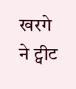खरगे ने ट्वीट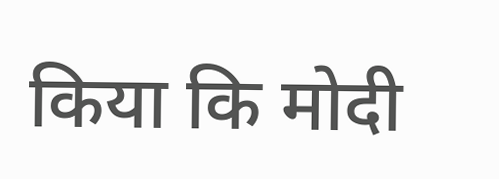किया कि मोदी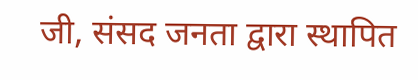जी, संसद जनता द्वारा स्थापित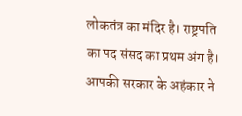लोकतंत्र का मंदिर है। राष्ट्रपति का पद संसद का प्रथम अंग है। आपकी सरकार के अहंकार ने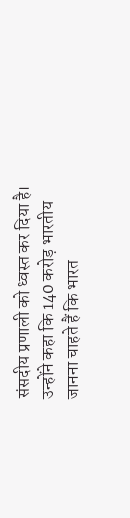संसदीय प्रणाली को ध्वस्त कर दिया है। उन्होंने कहा कि 140 करोड़ भारतीय जानना चाहते हैं कि भारत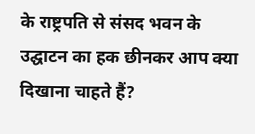के राष्ट्रपति से संसद भवन के उद्घाटन का हक छीनकर आप क्या दिखाना चाहते हैं?